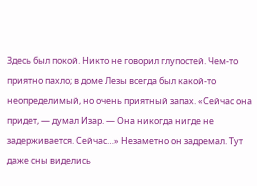Здесь был покой. Никто не говорил глупостей. Чем-то приятно пахло; в доме Лезы всегда был какой-то неопределимый, но очень приятный запах. «Сейчас она придет, — думал Изар. — Она никогда нигде не задерживается. Сейчас…» Незаметно он задремал. Тут даже сны виделись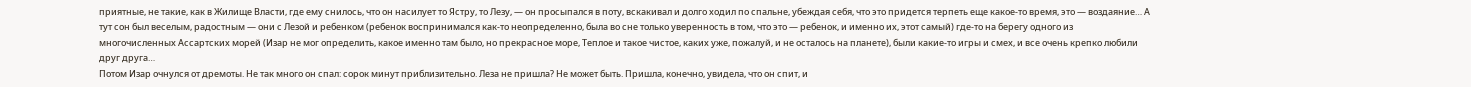приятные, не такие, как в Жилище Власти, где ему снилось, что он насилует то Ястру, то Лезу, — он просыпался в поту, вскакивал и долго ходил по спальне, убеждая себя, что это придется терпеть еще какое-то время, это — воздаяние… А тут сон был веселым, радостным — они с Лезой и ребенком (ребенок воспринимался как-то неопределенно, была во сне только уверенность в том, что это — ребенок, и именно их, этот самый) где-то на берегу одного из многочисленных Ассартских морей (Изар не мог определить, какое именно там было, но прекрасное море, Теплое и такое чистое, каких уже, пожалуй, и не осталось на планете), были какие-то игры и смех, и все очень крепко любили друг друга…
Потом Изар очнулся от дремоты. Не так много он спал: сорок минут приблизительно. Леза не пришла? Не может быть. Пришла, конечно, увидела, что он спит, и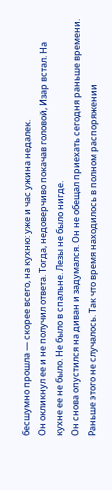бесшумно прошла — скорее всего, на кухню: уже и час ужина недалек.
Он окликнул ее и не получил ответа. Тогда, недоверчиво покачав головой, Изар встал. На кухне ее не было. Не было в спальне. Лезы не было нигде.
Он снова опустился на диван и задумался. Он не обещал приехать сегодня раньше времени. Раньше этого не случалось. Так что время находилось в полном распоряжении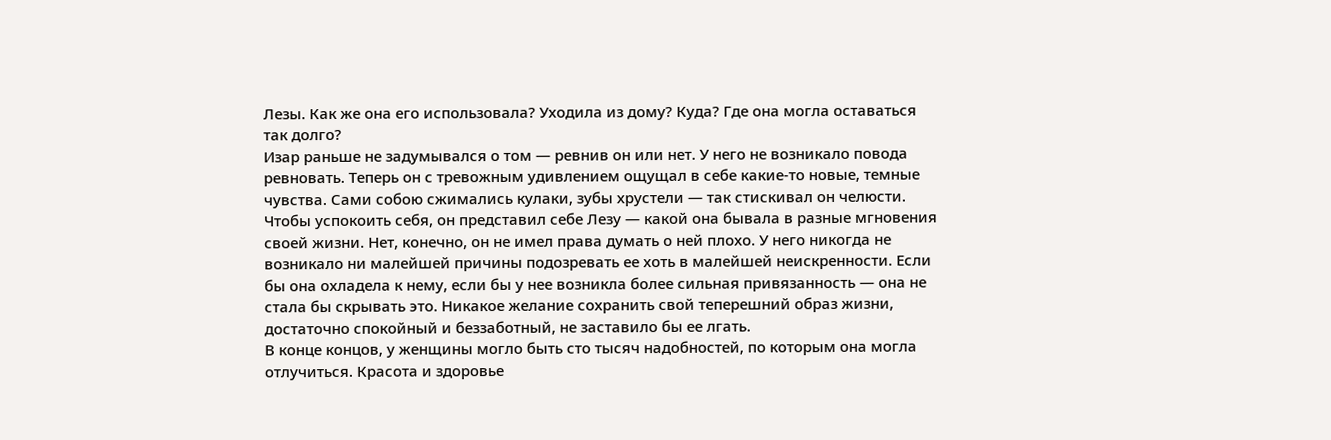Лезы. Как же она его использовала? Уходила из дому? Куда? Где она могла оставаться так долго?
Изар раньше не задумывался о том — ревнив он или нет. У него не возникало повода ревновать. Теперь он с тревожным удивлением ощущал в себе какие-то новые, темные чувства. Сами собою сжимались кулаки, зубы хрустели — так стискивал он челюсти.
Чтобы успокоить себя, он представил себе Лезу — какой она бывала в разные мгновения своей жизни. Нет, конечно, он не имел права думать о ней плохо. У него никогда не возникало ни малейшей причины подозревать ее хоть в малейшей неискренности. Если бы она охладела к нему, если бы у нее возникла более сильная привязанность — она не стала бы скрывать это. Никакое желание сохранить свой теперешний образ жизни, достаточно спокойный и беззаботный, не заставило бы ее лгать.
В конце концов, у женщины могло быть сто тысяч надобностей, по которым она могла отлучиться. Красота и здоровье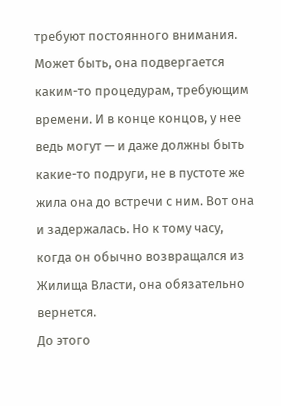требуют постоянного внимания. Может быть, она подвергается каким-то процедурам, требующим времени. И в конце концов, у нее ведь могут — и даже должны быть какие-то подруги, не в пустоте же жила она до встречи с ним. Вот она и задержалась. Но к тому часу, когда он обычно возвращался из Жилища Власти, она обязательно вернется.
До этого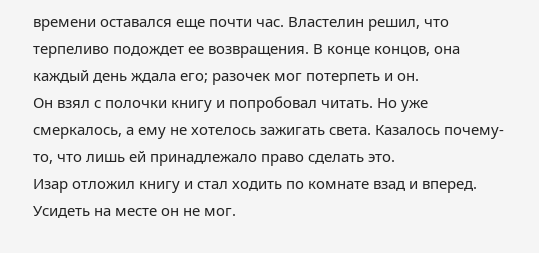времени оставался еще почти час. Властелин решил, что терпеливо подождет ее возвращения. В конце концов, она каждый день ждала его; разочек мог потерпеть и он.
Он взял с полочки книгу и попробовал читать. Но уже смеркалось, а ему не хотелось зажигать света. Казалось почему-то, что лишь ей принадлежало право сделать это.
Изар отложил книгу и стал ходить по комнате взад и вперед. Усидеть на месте он не мог.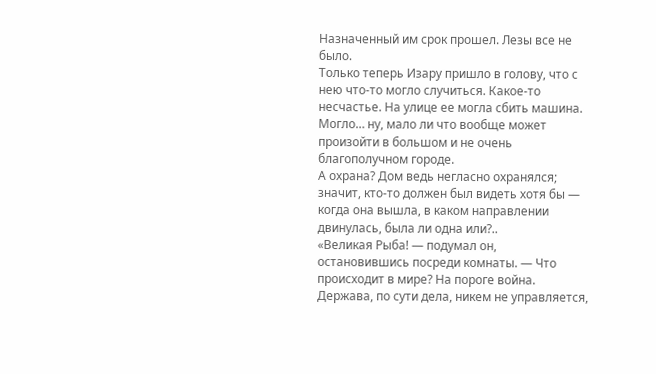Назначенный им срок прошел. Лезы все не было.
Только теперь Изару пришло в голову, что с нею что-то могло случиться. Какое-то несчастье. На улице ее могла сбить машина. Могло… ну, мало ли что вообще может произойти в большом и не очень благополучном городе.
А охрана? Дом ведь негласно охранялся; значит, кто-то должен был видеть хотя бы — когда она вышла, в каком направлении двинулась, была ли одна или?..
«Великая Рыба! — подумал он, остановившись посреди комнаты. — Что происходит в мире? На пороге война. Держава, по сути дела, никем не управляется,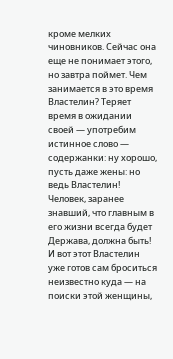кроме мелких чиновников. Сейчас она еще не понимает этого, но завтра поймет. Чем занимается в это время Властелин? Теряет время в ожидании своей — употребим истинное слово — содержанки: ну хорошо, пусть даже жены: но ведь Властелин! Человек, заранее знавший, что главным в его жизни всегда будет Держава, должна быть! И вот этот Властелин уже готов сам броситься неизвестно куда — на поиски этой женщины,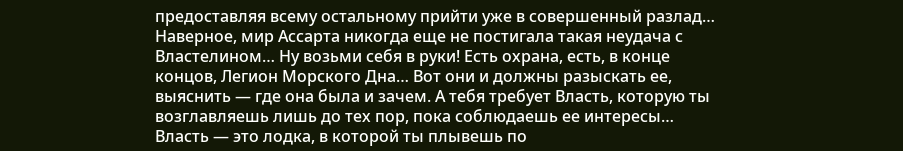предоставляя всему остальному прийти уже в совершенный разлад… Наверное, мир Ассарта никогда еще не постигала такая неудача с Властелином… Ну возьми себя в руки! Есть охрана, есть, в конце концов, Легион Морского Дна… Вот они и должны разыскать ее, выяснить — где она была и зачем. А тебя требует Власть, которую ты возглавляешь лишь до тех пор, пока соблюдаешь ее интересы… Власть — это лодка, в которой ты плывешь по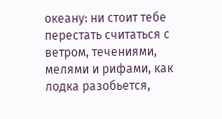океану: ни стоит тебе перестать считаться с ветром, течениями, мелями и рифами, как лодка разобьется,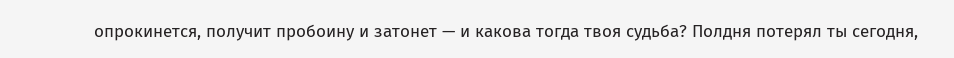опрокинется, получит пробоину и затонет — и какова тогда твоя судьба? Полдня потерял ты сегодня,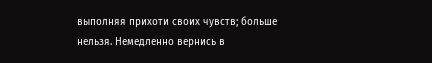выполняя прихоти своих чувств; больше нельзя. Немедленно вернись в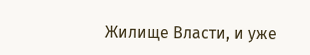Жилище Власти, и уже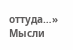оттуда…»
Мысли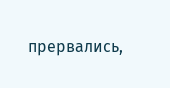прервались,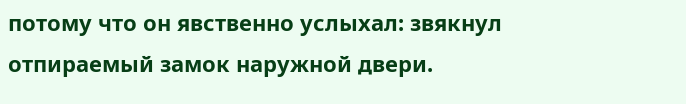потому что он явственно услыхал: звякнул отпираемый замок наружной двери.